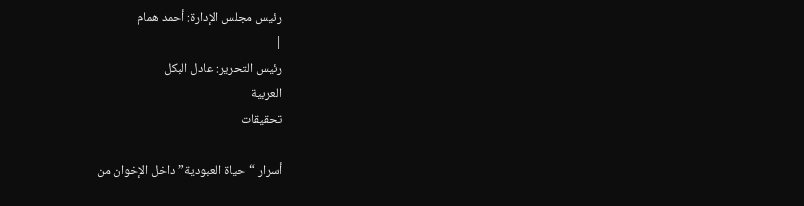رئيس مجلس الإدارة: أحمد همام
|
رئيس التحرير: عادل البكل
العربية
تحقيقات

أسرار “حياة العبودية” داخل الإخوان من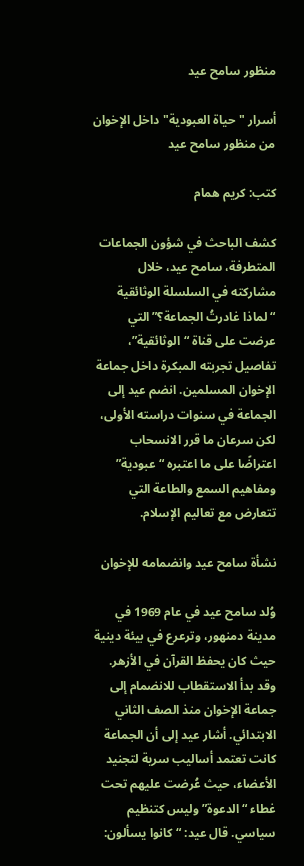منظور سامح عيد

أسرار "حياة العبودية" داخل الإخوان من منظور سامح عيد

كتب: كريم همام

كشف الباحث في شؤون الجماعات المتطرفة، سامح عيد، خلال مشاركته في السلسلة الوثائقية “لماذا غادرتُ الجماعة؟” التي عرضت على قناة “الوثائقية”، تفاصيل تجربته المبكرة داخل جماعة الإخوان المسلمين. انضم عيد إلى الجماعة في سنوات دراسته الأولى، لكن سرعان ما قرر الانسحاب اعتراضًا على ما اعتبره “عبودية” ومفاهيم السمع والطاعة التي تتعارض مع تعاليم الإسلام.

نشأة سامح عيد وانضمامه للإخوان

وُلد سامح عيد في عام 1969 في مدينة دمنهور، وترعرع في بيئة دينية حيث كان يحفظ القرآن في الأزهر. وقد بدأ الاستقطاب للانضمام إلى جماعة الإخوان منذ الصف الثاني الابتدائي. أشار عيد إلى أن الجماعة كانت تعتمد أساليب سرية لتجنيد الأعضاء، حيث عُرضت عليهم تحت غطاء “الدعوة” وليس كتنظيم سياسي. قال عيد: “كانوا يسألون: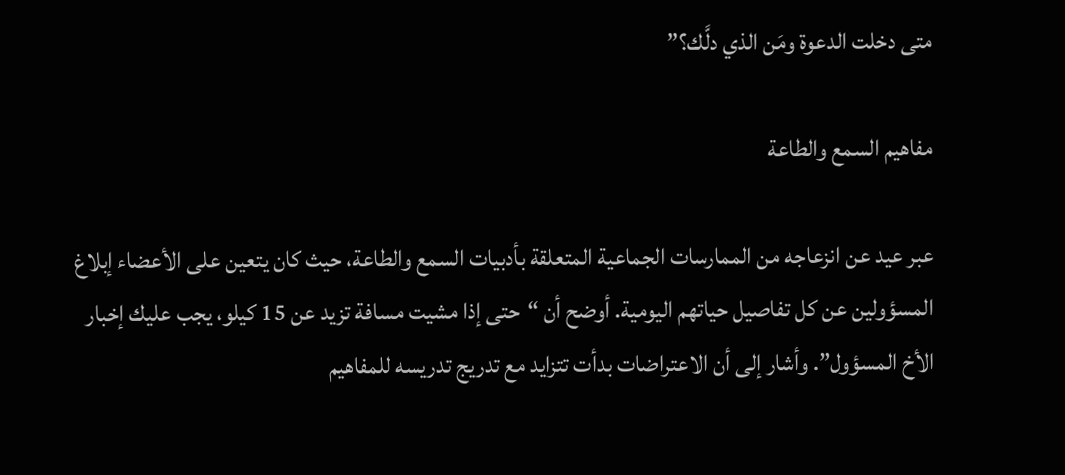متى دخلت الدعوة ومَن الذي دلَّك؟”

مفاهيم السمع والطاعة

عبر عيد عن انزعاجه من الممارسات الجماعية المتعلقة بأدبيات السمع والطاعة، حيث كان يتعين على الأعضاء إبلاغ المسؤولين عن كل تفاصيل حياتهم اليومية. أوضح أن “حتى إذا مشيت مسافة تزيد عن 15 كيلو، يجب عليك إخبار الأخ المسؤول”. وأشار إلى أن الاعتراضات بدأت تتزايد مع تدريج تدريسه للمفاهيم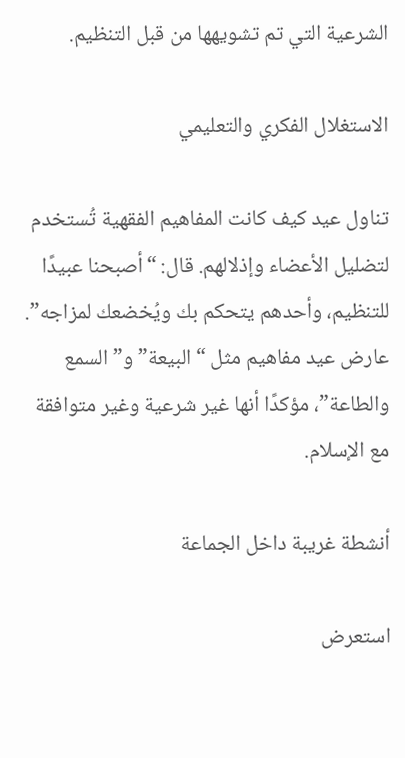الشرعية التي تم تشويهها من قبل التنظيم.

الاستغلال الفكري والتعليمي

تناول عيد كيف كانت المفاهيم الفقهية تُستخدم لتضليل الأعضاء وإذلالهم. قال: “أصبحنا عبيدًا للتنظيم، وأحدهم يتحكم بك ويُخضعك لمزاجه”. عارض عيد مفاهيم مثل “البيعة” و”السمع والطاعة”، مؤكدًا أنها غير شرعية وغير متوافقة مع الإسلام.

أنشطة غريبة داخل الجماعة

استعرض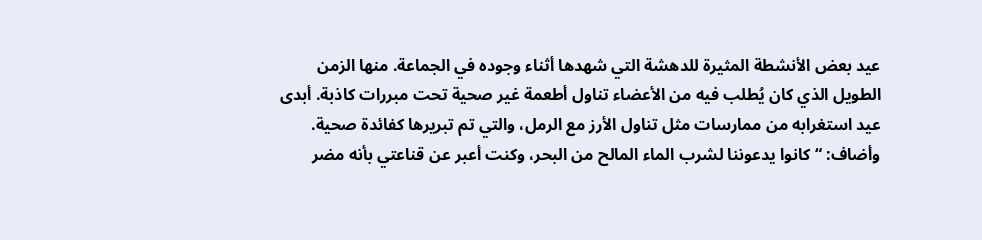عيد بعض الأنشطة المثيرة للدهشة التي شهدها أثناء وجوده في الجماعة. منها الزمن الطويل الذي كان يُطلب فيه من الأعضاء تناول أطعمة غير صحية تحت مبررات كاذبة. أبدى عيد استغرابه من ممارسات مثل تناول الأرز مع الرمل، والتي تم تبريرها كفائدة صحية. وأضاف: “كانوا يدعوننا لشرب الماء المالح من البحر، وكنت أعبر عن قناعتي بأنه مضر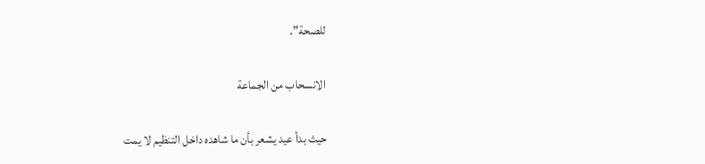للصحة”.

الانسحاب من الجماعة

حيث بدأ عيد يشعر بأن ما شاهده داخل التنظيم لا يمت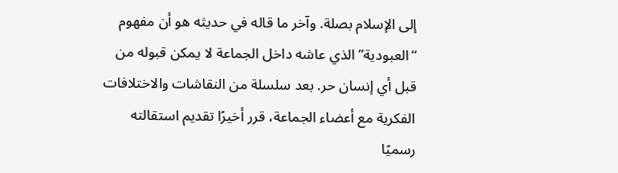إلى الإسلام بصلة. وآخر ما قاله في حديثه هو أن مفهوم “العبودية” الذي عاشه داخل الجماعة لا يمكن قبوله من قبل أي إنسان حر. بعد سلسلة من النقاشات والاختلافات الفكرية مع أعضاء الجماعة، قرر أخيرًا تقديم استقالته رسميًا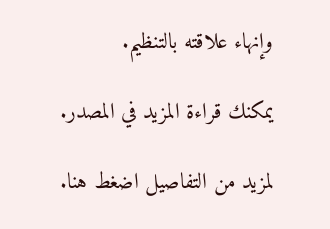وإنهاء علاقته بالتنظيم.

يمكنك قراءة المزيد في المصدر.

لمزيد من التفاصيل اضغط هنا.